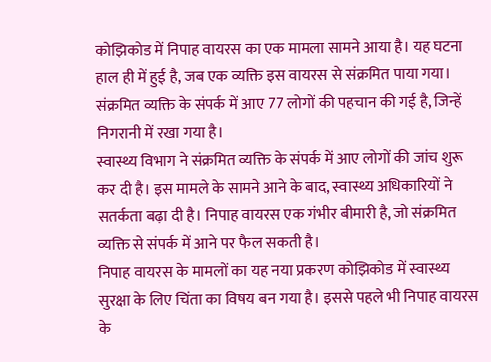कोझिकोड में निपाह वायरस का एक मामला सामने आया है। यह घटना हाल ही में हुई है, जब एक व्यक्ति इस वायरस से संक्रमित पाया गया। संक्रमित व्यक्ति के संपर्क में आए 77 लोगों की पहचान की गई है, जिन्हें निगरानी में रखा गया है।
स्वास्थ्य विभाग ने संक्रमित व्यक्ति के संपर्क में आए लोगों की जांच शुरू कर दी है। इस मामले के सामने आने के बाद, स्वास्थ्य अधिकारियों ने सतर्कता बढ़ा दी है। निपाह वायरस एक गंभीर बीमारी है, जो संक्रमित व्यक्ति से संपर्क में आने पर फैल सकती है।
निपाह वायरस के मामलों का यह नया प्रकरण कोझिकोड में स्वास्थ्य सुरक्षा के लिए चिंता का विषय बन गया है। इससे पहले भी निपाह वायरस के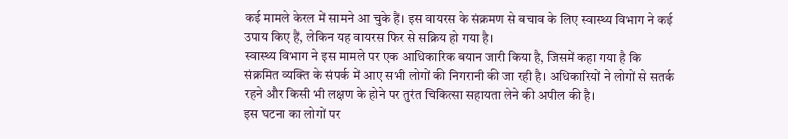कई मामले केरल में सामने आ चुके हैं। इस वायरस के संक्रमण से बचाव के लिए स्वास्थ्य विभाग ने कई उपाय किए हैं, लेकिन यह वायरस फिर से सक्रिय हो गया है।
स्वास्थ्य विभाग ने इस मामले पर एक आधिकारिक बयान जारी किया है, जिसमें कहा गया है कि संक्रमित व्यक्ति के संपर्क में आए सभी लोगों की निगरानी की जा रही है। अधिकारियों ने लोगों से सतर्क रहने और किसी भी लक्षण के होने पर तुरंत चिकित्सा सहायता लेने की अपील की है।
इस घटना का लोगों पर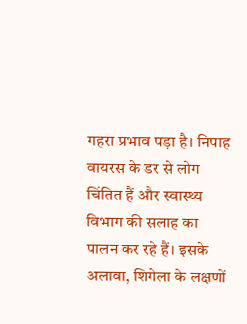गहरा प्रभाव पड़ा है। निपाह वायरस के डर से लोग चिंतित हैं और स्वास्थ्य विभाग की सलाह का पालन कर रहे हैं। इसके अलावा, शिगेला के लक्षणों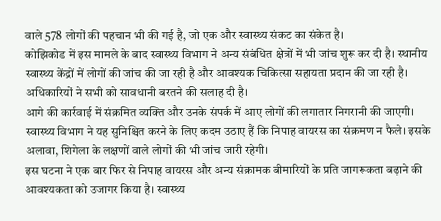वाले 578 लोगों की पहचान भी की गई है, जो एक और स्वास्थ्य संकट का संकेत है।
कोझिकोड में इस मामले के बाद स्वास्थ्य विभाग ने अन्य संबंधित क्षेत्रों में भी जांच शुरू कर दी है। स्थानीय स्वास्थ्य केंद्रों में लोगों की जांच की जा रही है और आवश्यक चिकित्सा सहायता प्रदान की जा रही है। अधिकारियों ने सभी को सावधानी बरतने की सलाह दी है।
आगे की कार्रवाई में संक्रमित व्यक्ति और उनके संपर्क में आए लोगों की लगातार निगरानी की जाएगी। स्वास्थ्य विभाग ने यह सुनिश्चित करने के लिए कदम उठाए हैं कि निपाह वायरस का संक्रमण न फैले। इसके अलावा, शिगेला के लक्षणों वाले लोगों की भी जांच जारी रहेगी।
इस घटना ने एक बार फिर से निपाह वायरस और अन्य संक्रामक बीमारियों के प्रति जागरूकता बढ़ाने की आवश्यकता को उजागर किया है। स्वास्थ्य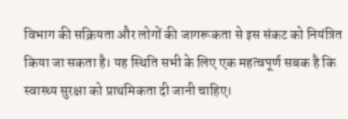विभाग की सक्रियता और लोगों की जागरूकता से इस संकट को नियंत्रित किया जा सकता है। यह स्थिति सभी के लिए एक महत्वपूर्ण सबक है कि स्वास्थ्य सुरक्षा को प्राथमिकता दी जानी चाहिए।